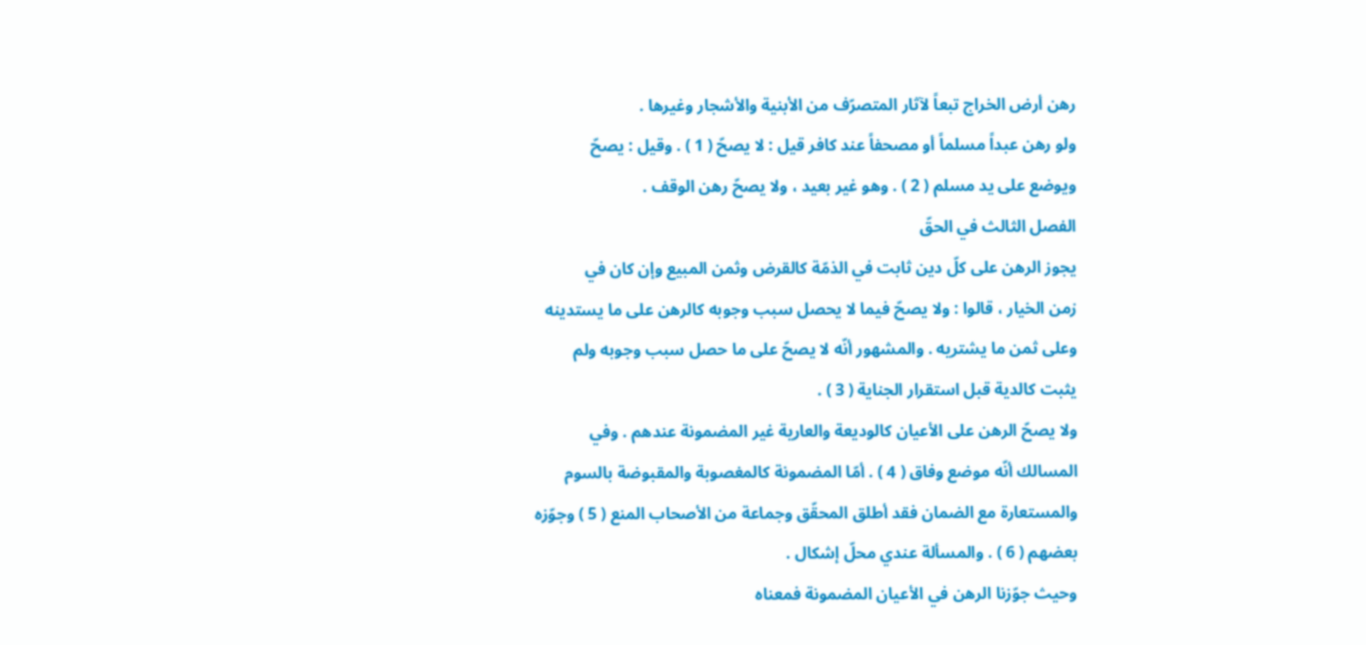رهن أرض الخراج تبعاً لآثار المتصرّف من الأبنية والأشجار وغيرها .
ولو رهن عبداً مسلماً أو مصحفاً عند كافر قيل : لا يصحّ ( 1 ) . وقيل : يصحّ
ويوضع على يد مسلم ( 2 ) . وهو غير بعيد ، ولا يصحّ رهن الوقف .
الفصل الثالث في الحقّ
يجوز الرهن على كلّ دين ثابت في الذمّة كالقرض وثمن المبيع وإن كان في
زمن الخيار ، قالوا : ولا يصحّ فيما لا يحصل سبب وجوبه كالرهن على ما يستدينه
وعلى ثمن ما يشتريه . والمشهور أنّه لا يصحّ على ما حصل سبب وجوبه ولم
يثبت كالدية قبل استقرار الجناية ( 3 ) .
ولا يصحّ الرهن على الأعيان كالوديعة والعارية غير المضمونة عندهم . وفي
المسالك أنّه موضع وفاق ( 4 ) . أمّا المضمونة كالمغصوبة والمقبوضة بالسوم
والمستعارة مع الضمان فقد أطلق المحقّق وجماعة من الأصحاب المنع ( 5 ) وجوّزه
بعضهم ( 6 ) . والمسألة عندي محلّ إشكال .
وحيث جوّزنا الرهن في الأعيان المضمونة فمعناه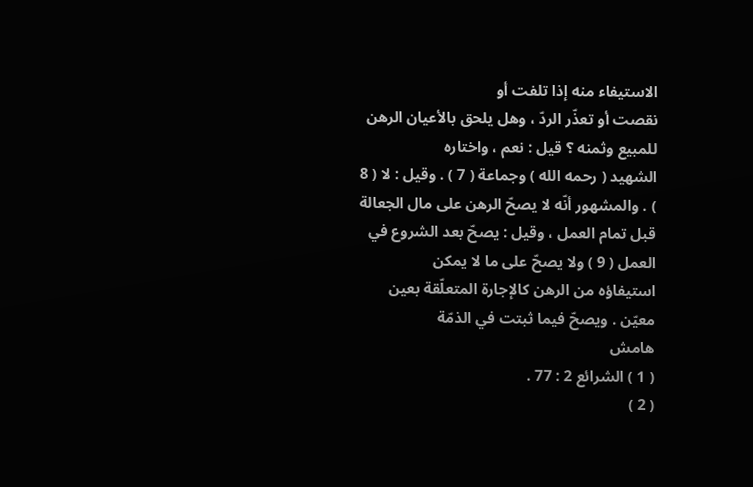الاستيفاء منه إذا تلفت أو
نقصت أو تعذّر الردّ ، وهل يلحق بالأعيان الرهن للمبيع وثمنه ؟ قيل : نعم ، واختاره
الشهيد ( رحمه الله ) وجماعة ( 7 ) . وقيل : لا ( 8 ) . والمشهور أنّه لا يصحّ الرهن على مال الجعالة
قبل تمام العمل ، وقيل : يصحّ بعد الشروع في العمل ( 9 ) ولا يصحّ على ما لا يمكن
استيفاؤه من الرهن كالإجارة المتعلّقة بعين معيّن . ويصحّ فيما ثبتت في الذمّة
هامش
( 1 ) الشرائع 2 : 77 .
( 2 )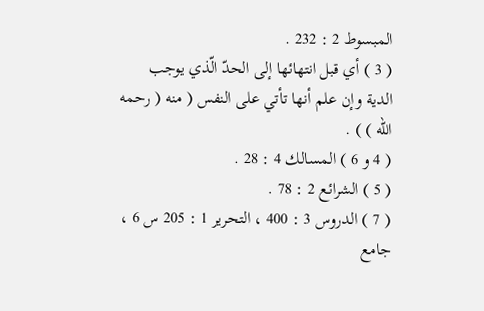المبسوط 2 : 232 .
( 3 ) أي قبل انتهائها إلى الحدّ الّذي يوجب الدية وإن علم أنها تأتي على النفس ( منه ( رحمه الله ) ) .
( 4 و 6 ) المسالك 4 : 28 .
( 5 ) الشرائع 2 : 78 .
( 7 ) الدروس 3 : 400 ، التحرير 1 : 205 س 6 ، جامع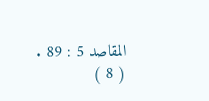المقاصد 5 : 89 .
( 8 )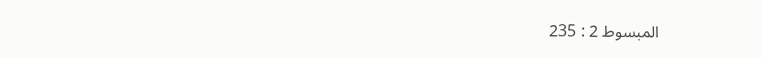المبسوط 2 : 235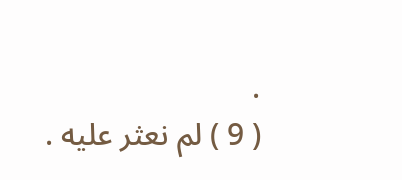.
( 9 ) لم نعثر عليه .